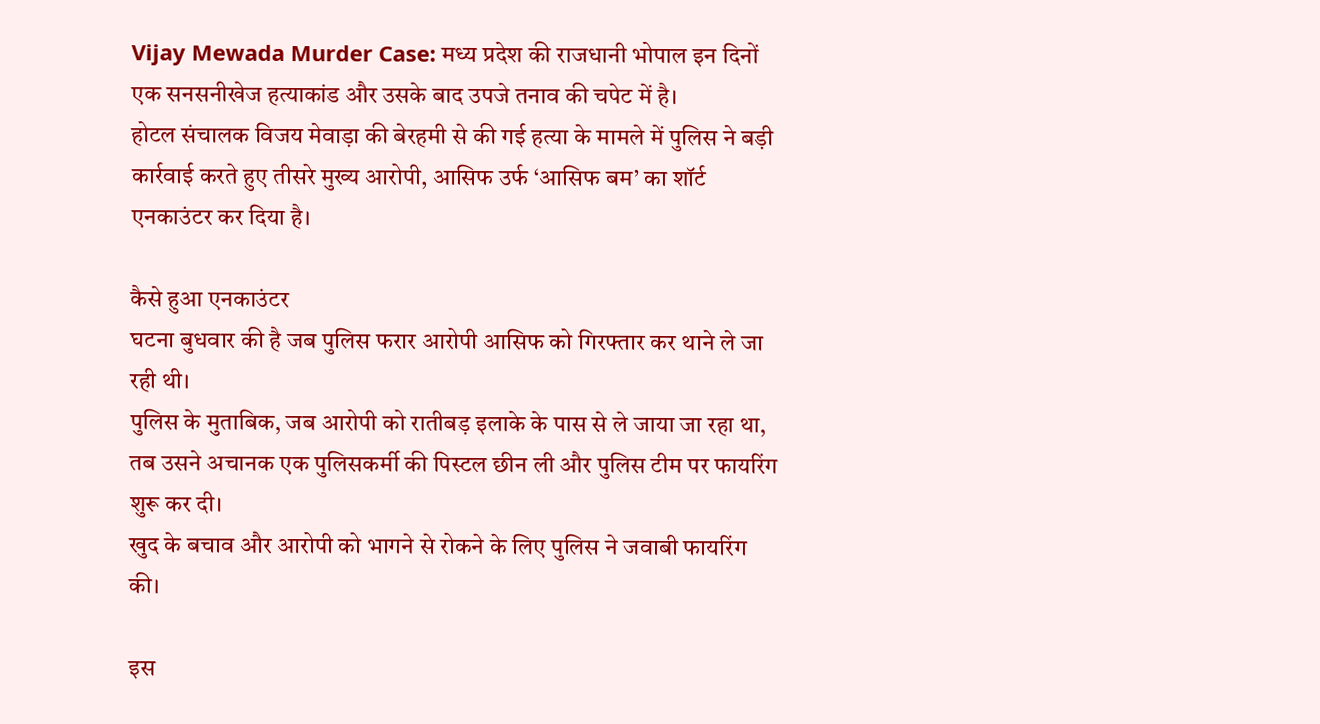Vijay Mewada Murder Case: मध्य प्रदेश की राजधानी भोपाल इन दिनों एक सनसनीखेज हत्याकांड और उसके बाद उपजे तनाव की चपेट में है।
होटल संचालक विजय मेवाड़ा की बेरहमी से की गई हत्या के मामले में पुलिस ने बड़ी कार्रवाई करते हुए तीसरे मुख्य आरोपी, आसिफ उर्फ ‘आसिफ बम’ का शॉर्ट एनकाउंटर कर दिया है।

कैसे हुआ एनकाउंटर
घटना बुधवार की है जब पुलिस फरार आरोपी आसिफ को गिरफ्तार कर थाने ले जा रही थी।
पुलिस के मुताबिक, जब आरोपी को रातीबड़ इलाके के पास से ले जाया जा रहा था, तब उसने अचानक एक पुलिसकर्मी की पिस्टल छीन ली और पुलिस टीम पर फायरिंग शुरू कर दी।
खुद के बचाव और आरोपी को भागने से रोकने के लिए पुलिस ने जवाबी फायरिंग की।

इस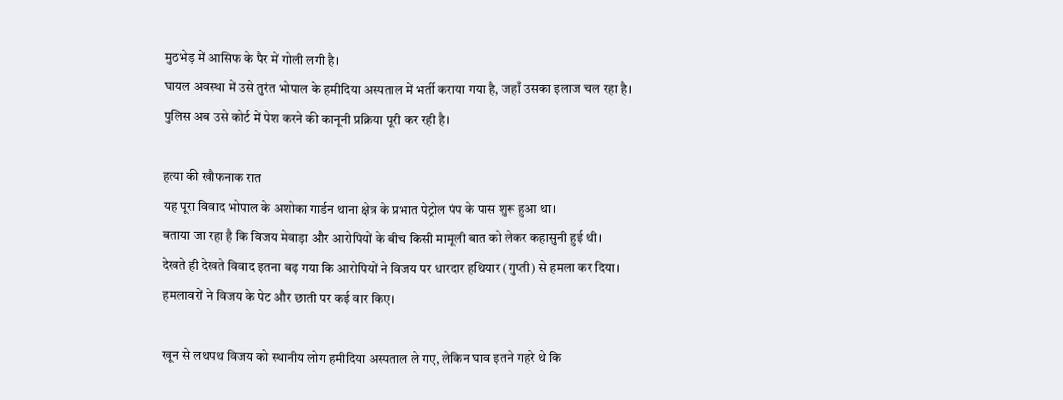मुठभेड़ में आसिफ के पैर में गोली लगी है।
घायल अवस्था में उसे तुरंत भोपाल के हमीदिया अस्पताल में भर्ती कराया गया है, जहाँ उसका इलाज चल रहा है।
पुलिस अब उसे कोर्ट में पेश करने की कानूनी प्रक्रिया पूरी कर रही है।

हत्या की खौफनाक रात
यह पूरा विवाद भोपाल के अशोका गार्डन थाना क्षेत्र के प्रभात पेट्रोल पंप के पास शुरू हुआ था।
बताया जा रहा है कि विजय मेवाड़ा और आरोपियों के बीच किसी मामूली बात को लेकर कहासुनी हुई थी।
देखते ही देखते विवाद इतना बढ़ गया कि आरोपियों ने विजय पर धारदार हथियार (गुप्ती) से हमला कर दिया।
हमलावरों ने विजय के पेट और छाती पर कई वार किए।

खून से लथपथ विजय को स्थानीय लोग हमीदिया अस्पताल ले गए, लेकिन घाव इतने गहरे थे कि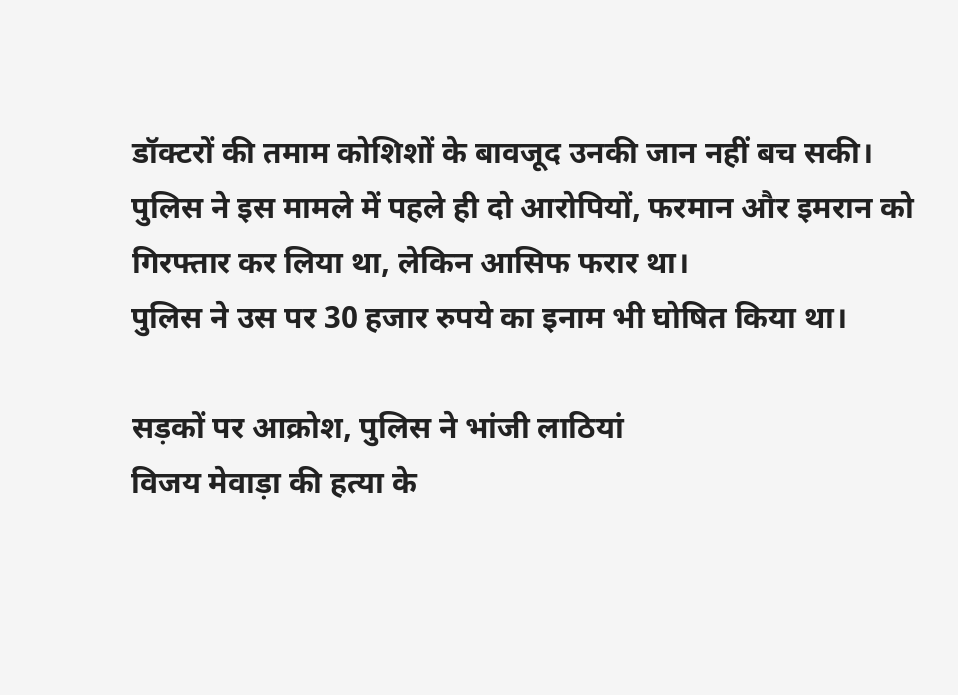डॉक्टरों की तमाम कोशिशों के बावजूद उनकी जान नहीं बच सकी।
पुलिस ने इस मामले में पहले ही दो आरोपियों, फरमान और इमरान को गिरफ्तार कर लिया था, लेकिन आसिफ फरार था।
पुलिस ने उस पर 30 हजार रुपये का इनाम भी घोषित किया था।

सड़कों पर आक्रोश, पुलिस ने भांजी लाठियां
विजय मेवाड़ा की हत्या के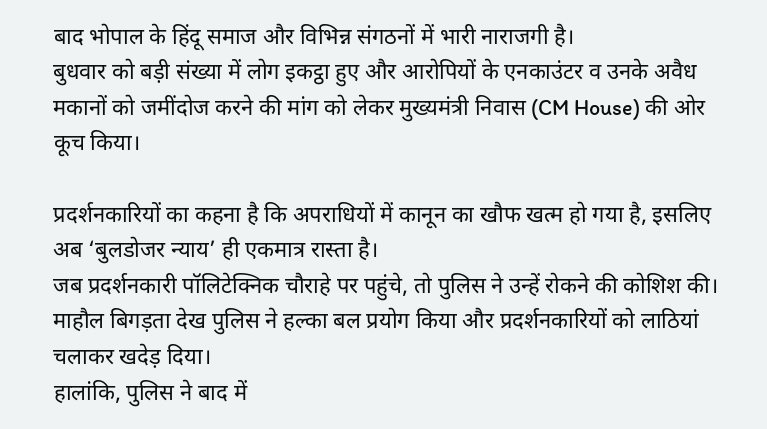बाद भोपाल के हिंदू समाज और विभिन्न संगठनों में भारी नाराजगी है।
बुधवार को बड़ी संख्या में लोग इकट्ठा हुए और आरोपियों के एनकाउंटर व उनके अवैध मकानों को जमींदोज करने की मांग को लेकर मुख्यमंत्री निवास (CM House) की ओर कूच किया।

प्रदर्शनकारियों का कहना है कि अपराधियों में कानून का खौफ खत्म हो गया है, इसलिए अब ‘बुलडोजर न्याय’ ही एकमात्र रास्ता है।
जब प्रदर्शनकारी पॉलिटेक्निक चौराहे पर पहुंचे, तो पुलिस ने उन्हें रोकने की कोशिश की।
माहौल बिगड़ता देख पुलिस ने हल्का बल प्रयोग किया और प्रदर्शनकारियों को लाठियां चलाकर खदेड़ दिया।
हालांकि, पुलिस ने बाद में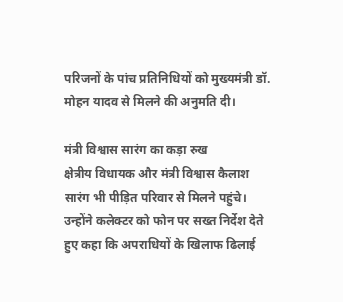परिजनों के पांच प्रतिनिधियों को मुख्यमंत्री डॉ. मोहन यादव से मिलने की अनुमति दी।

मंत्री विश्वास सारंग का कड़ा रुख
क्षेत्रीय विधायक और मंत्री विश्वास कैलाश सारंग भी पीड़ित परिवार से मिलने पहुंचे।
उन्होंने कलेक्टर को फोन पर सख्त निर्देश देते हुए कहा कि अपराधियों के खिलाफ ढिलाई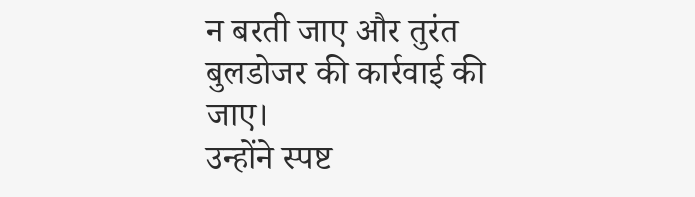न बरती जाए और तुरंत बुलडोजर की कार्रवाई की जाए।
उन्होंने स्पष्ट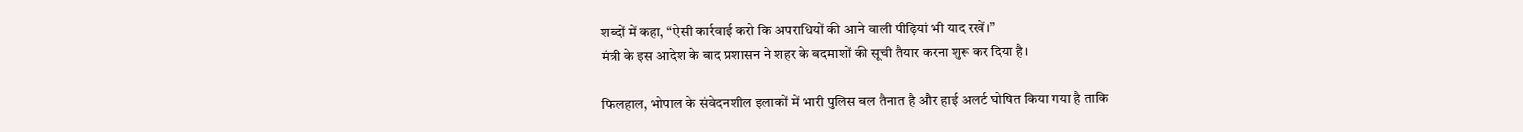शब्दों में कहा, “ऐसी कार्रवाई करो कि अपराधियों की आने वाली पीढ़ियां भी याद रखें।”
मंत्री के इस आदेश के बाद प्रशासन ने शहर के बदमाशों की सूची तैयार करना शुरू कर दिया है।

फिलहाल, भोपाल के संवेदनशील इलाकों में भारी पुलिस बल तैनात है और हाई अलर्ट घोषित किया गया है ताकि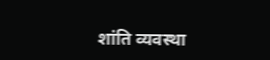शांति व्यवस्था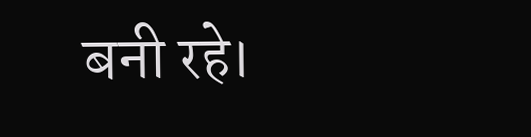बनी रहे।